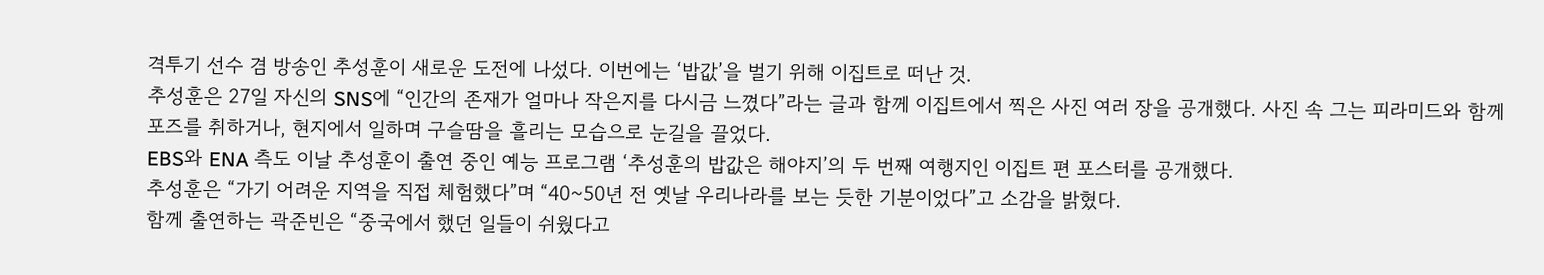격투기 선수 겸 방송인 추성훈이 새로운 도전에 나섰다. 이번에는 ‘밥값’을 벌기 위해 이집트로 떠난 것.
추성훈은 27일 자신의 SNS에 “인간의 존재가 얼마나 작은지를 다시금 느꼈다”라는 글과 함께 이집트에서 찍은 사진 여러 장을 공개했다. 사진 속 그는 피라미드와 함께 포즈를 취하거나, 현지에서 일하며 구슬땀을 흘리는 모습으로 눈길을 끌었다.
EBS와 ENA 측도 이날 추성훈이 출연 중인 예능 프로그램 ‘추성훈의 밥값은 해야지’의 두 번째 여행지인 이집트 편 포스터를 공개했다.
추성훈은 “가기 어려운 지역을 직접 체험했다”며 “40~50년 전 옛날 우리나라를 보는 듯한 기분이었다”고 소감을 밝혔다.
함께 출연하는 곽준빈은 “중국에서 했던 일들이 쉬웠다고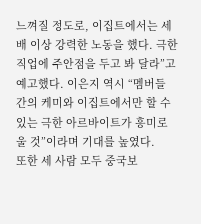느껴질 정도로, 이집트에서는 세 배 이상 강력한 노동을 했다. 극한 직업에 주안점을 두고 봐 달라”고 예고했다. 이은지 역시 “멤버들 간의 케미와 이집트에서만 할 수 있는 극한 아르바이트가 흥미로울 것”이라며 기대를 높였다.
또한 세 사람 모두 중국보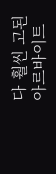다 훨씬 고된 아르바이트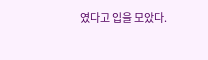였다고 입을 모았다.